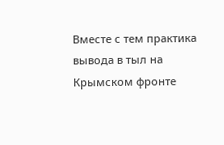Вместе с тем практика вывода в тыл на Крымском фронте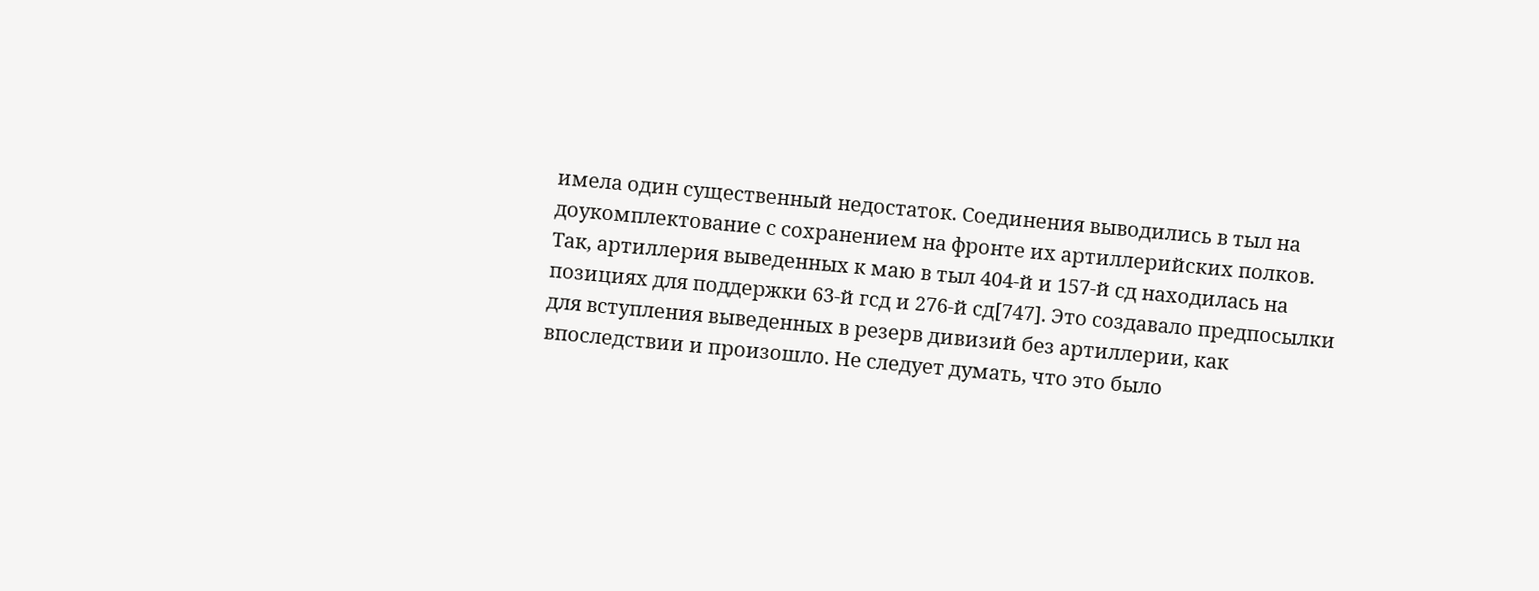имела один существенный недостаток. Соединения выводились в тыл на доукомплектование с сохранением на фронте их артиллерийских полков. Так, артиллерия выведенных к маю в тыл 404-й и 157-й сд находилась на позициях для поддержки 63-й гсд и 276-й сд[747]. Это создавало предпосылки для вступления выведенных в резерв дивизий без артиллерии, как впоследствии и произошло. Не следует думать, что это было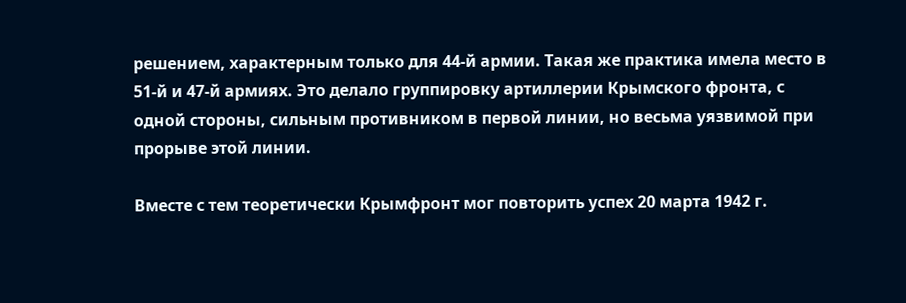решением, характерным только для 44-й армии. Такая же практика имела место в 51-й и 47-й армиях. Это делало группировку артиллерии Крымского фронта, с одной стороны, сильным противником в первой линии, но весьма уязвимой при прорыве этой линии.

Вместе с тем теоретически Крымфронт мог повторить успех 20 марта 1942 г.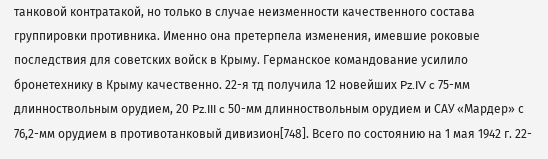танковой контратакой, но только в случае неизменности качественного состава группировки противника. Именно она претерпела изменения, имевшие роковые последствия для советских войск в Крыму. Германское командование усилило бронетехнику в Крыму качественно. 22-я тд получила 12 новейших Pz.IV c 75-мм длинноствольным орудием, 20 Pz.III c 50-мм длинноствольным орудием и САУ «Мардер» с 76,2-мм орудием в противотанковый дивизион[748]. Всего по состоянию на 1 мая 1942 г. 22-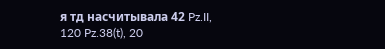я тд насчитывала 42 Pz.II, 120 Pz.38(t), 20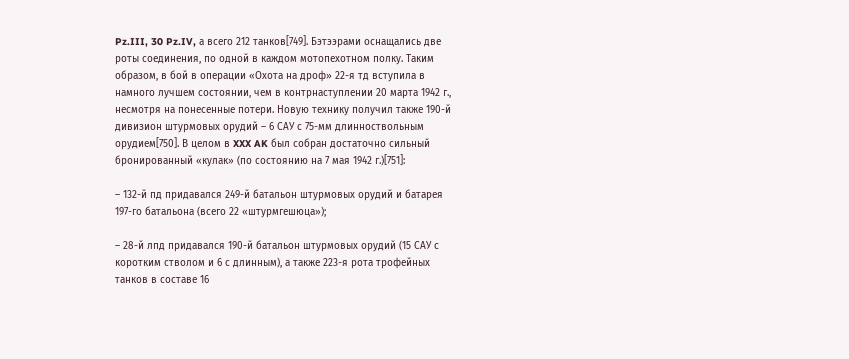Pz.III, 30 Pz.IV, а всего 212 танков[749]. Бэтээрами оснащались две роты соединения, по одной в каждом мотопехотном полку. Таким образом, в бой в операции «Охота на дроф» 22-я тд вступила в намного лучшем состоянии, чем в контрнаступлении 20 марта 1942 г., несмотря на понесенные потери. Новую технику получил также 190-й дивизион штурмовых орудий – 6 САУ с 75-мм длинноствольным орудием[750]. В целом в XXX AK был собран достаточно сильный бронированный «кулак» (по состоянию на 7 мая 1942 г.)[751]:

– 132-й пд придавался 249-й батальон штурмовых орудий и батарея 197-го батальона (всего 22 «штурмгешюца»);

– 28-й лпд придавался 190-й батальон штурмовых орудий (15 САУ с коротким стволом и 6 с длинным), а также 223-я рота трофейных танков в составе 16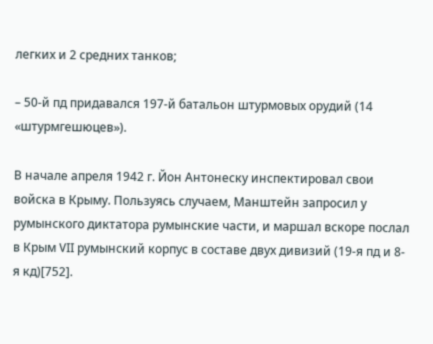легких и 2 средних танков;

– 50-й пд придавался 197-й батальон штурмовых орудий (14 «штурмгешюцев»).

В начале апреля 1942 г. Йон Антонеску инспектировал свои войска в Крыму. Пользуясь случаем, Манштейн запросил у румынского диктатора румынские части, и маршал вскоре послал в Крым VII румынский корпус в составе двух дивизий (19-я пд и 8-я кд)[752].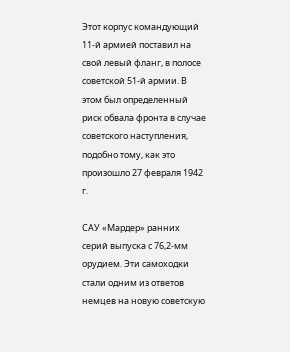Этот корпус командующий 11-й армией поставил на свой левый фланг, в полосе советской 51-й армии. В этом был определенный риск обвала фронта в случае советского наступления, подобно тому, как это произошло 27 февраля 1942 г.

САУ «Мардер» ранних серий выпуска с 76,2-мм орудием. Эти самоходки стали одним из ответов немцев на новую советскую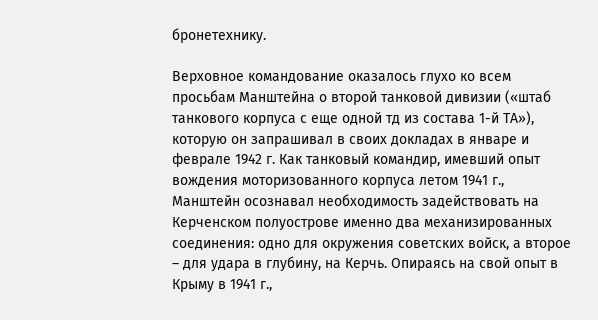бронетехнику.

Верховное командование оказалось глухо ко всем просьбам Манштейна о второй танковой дивизии («штаб танкового корпуса с еще одной тд из состава 1-й ТА»), которую он запрашивал в своих докладах в январе и феврале 1942 г. Как танковый командир, имевший опыт вождения моторизованного корпуса летом 1941 г., Манштейн осознавал необходимость задействовать на Керченском полуострове именно два механизированных соединения: одно для окружения советских войск, а второе – для удара в глубину, на Керчь. Опираясь на свой опыт в Крыму в 1941 г.,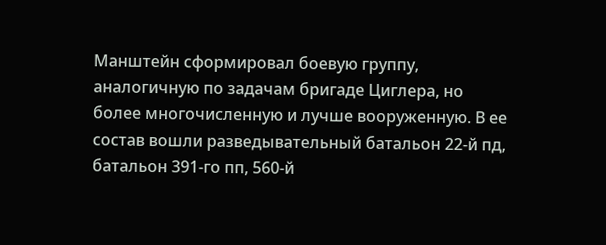Манштейн сформировал боевую группу, аналогичную по задачам бригаде Циглера, но более многочисленную и лучше вооруженную. В ее состав вошли разведывательный батальон 22-й пд, батальон 391-го пп, 560-й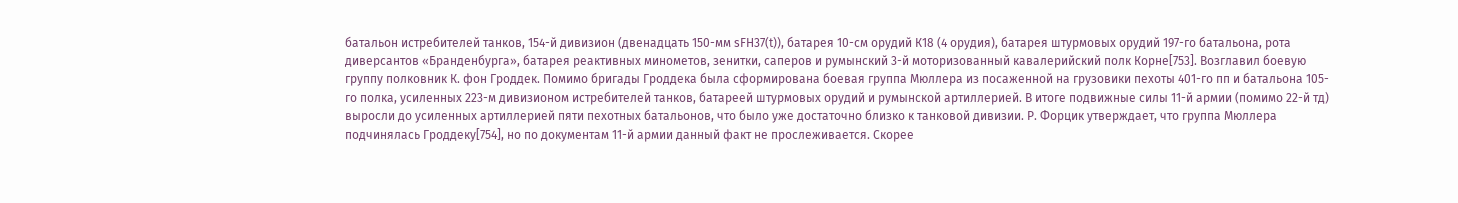батальон истребителей танков, 154-й дивизион (двенадцать 150-мм sFH37(t)), батарея 10-см орудий К18 (4 орудия), батарея штурмовых орудий 197-го батальона, рота диверсантов «Бранденбурга», батарея реактивных минометов, зенитки, саперов и румынский 3-й моторизованный кавалерийский полк Корне[753]. Возглавил боевую группу полковник К. фон Гроддек. Помимо бригады Гроддека была сформирована боевая группа Мюллера из посаженной на грузовики пехоты 401-го пп и батальона 105-го полка, усиленных 223-м дивизионом истребителей танков, батареей штурмовых орудий и румынской артиллерией. В итоге подвижные силы 11-й армии (помимо 22-й тд) выросли до усиленных артиллерией пяти пехотных батальонов, что было уже достаточно близко к танковой дивизии. Р. Форцик утверждает, что группа Мюллера подчинялась Гроддеку[754], но по документам 11-й армии данный факт не прослеживается. Скорее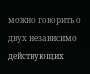можно говорить о двух независимо действующих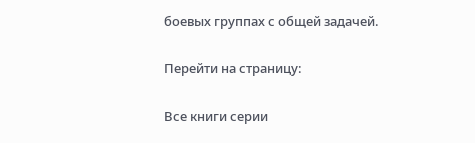боевых группах с общей задачей.

Перейти на страницу:

Все книги серии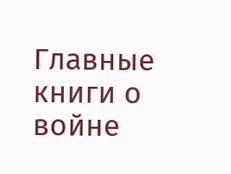Главные книги о войне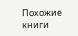Похожие книги